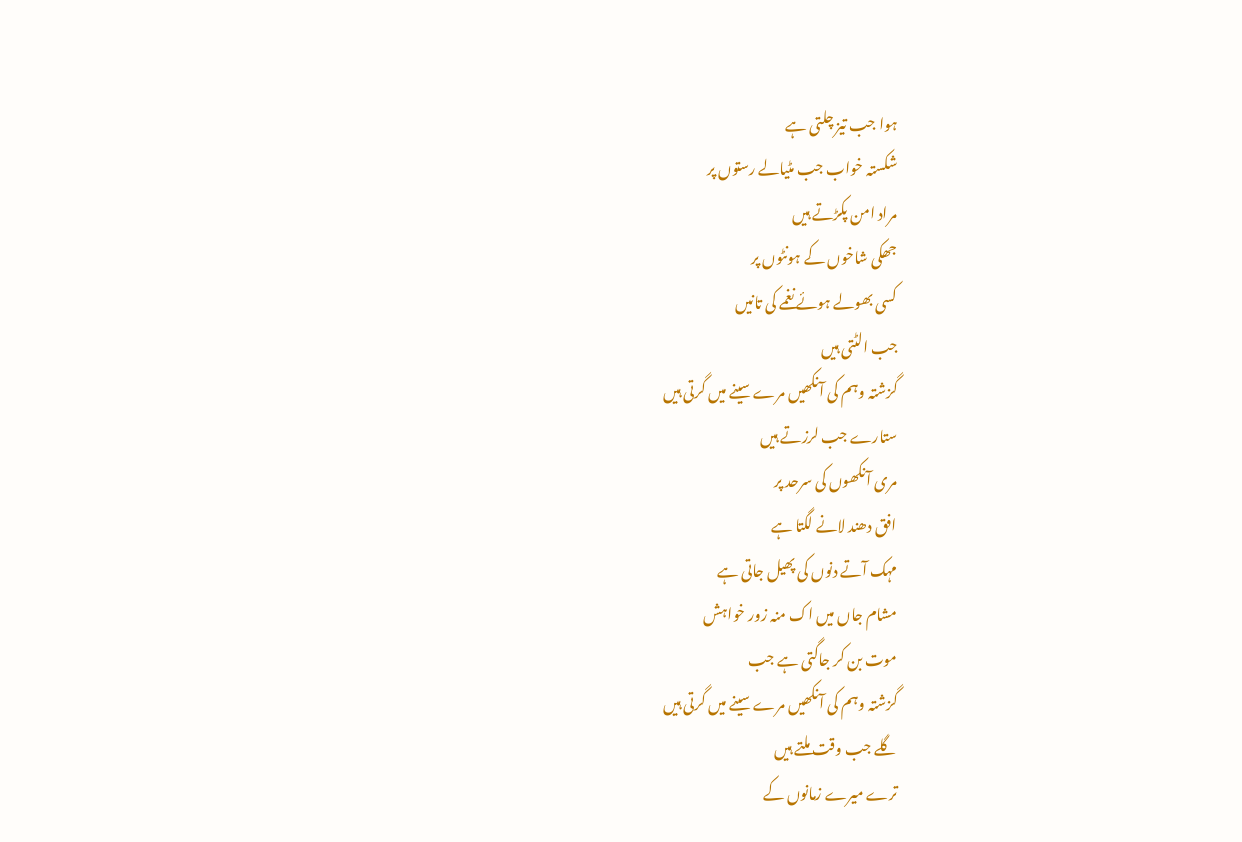ہوا جب تیز چلتی ہے
شکستہ خواب جب مٹیالے رستوں پر
مراد امن پکڑتے ہیں
جھکی شاخوں کے ہونٹوں پر
کسی بھولے ہوئے نغمے کی تانیں
جب الٹتی ہیں
گزشتہ وہم کی آنکھیں مرے سینے میں گرتی ہیں
ستارے جب لرزتے ہیں
مری آنکھوں کی سرحد پر
افق دھند لانے لگتا ہے
مہک آتے دنوں کی پھیل جاتی ہے
مشام جاں میں اک منہ زور خواہش
موت بن کر جاگتی ہے جب
گزشتہ وہم کی آنکھیں مرے سینے میں گرتی ہیں
گلے جب وقت ملتے ہیں
ترے میرے زمانوں کے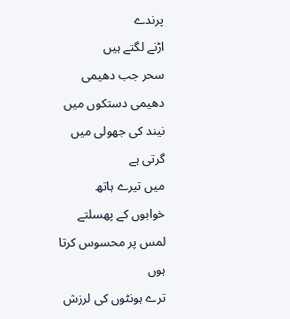پرندے
اڑنے لگتے ہیں
سحر جب دھیمی دھیمی دستکوں میں
نیند کی جھولی میں گرتی ہے
میں تیرے ہاتھ
خوابوں کے پھسلتے لمس پر محسوس کرتا ہوں
ترے ہونٹوں کی لرزش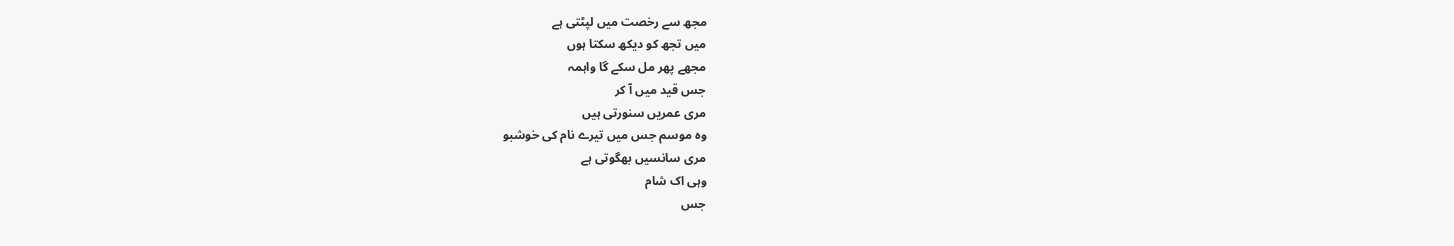مجھ سے رخصت میں لپٹتی ہے
میں تجھ کو دیکھ سکتا ہوں
مجھے پھر مل سکے گا واہمہ
جس قید میں آ کر
مری عمریں سنورتی ہیں
وہ موسم جس میں تیرے نام کی خوشبو
مری سانسیں بھگوتی ہے
وہی اک شام
جس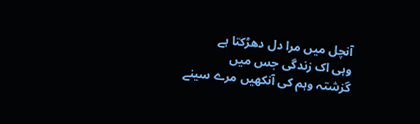آنچل میں مرا دل دھڑکتا ہے
وہی اک زندگی جس میں
گزشتہ وہم کی آنکھیں مرے سینے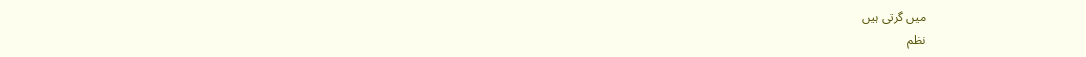میں گرتی ہیں
نظم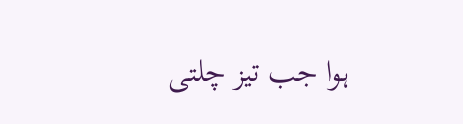ہوا جب تیز چلتی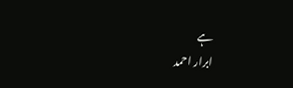ہے
ابرار احمد